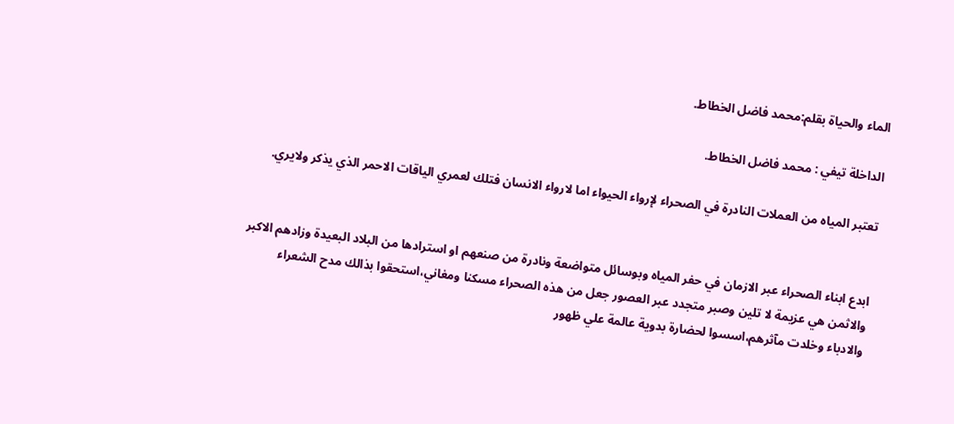الماء والحياة بقلم:محمد فاضل الخطاط.

الداخلة تيفي : محمد فاضل الخطاط.

تعتبر المياه من العملات النادرة في الصحراء لإرواء الحيواء اما لارواء الانسان فتلك لعمري الياقات الاحمر الذي يذكر ولايري.


ابدع ابناء الصحراء عبر الازمان في حفر المياه وبوسائل متواضعة ونادرة من صنعهم او استرادها من البلاد البعيدة وزادهم الاكبر والاثمن هي عزيمة لا تلين وصبر متجدد عبر العصور جعل من هذه الصحراء مسكنا ومغاني،استحقوا بذالك مدح الشعراء والادباء وخلدت مآثرهم،اسسوا لحضارة بدوية عالمة علي ظهور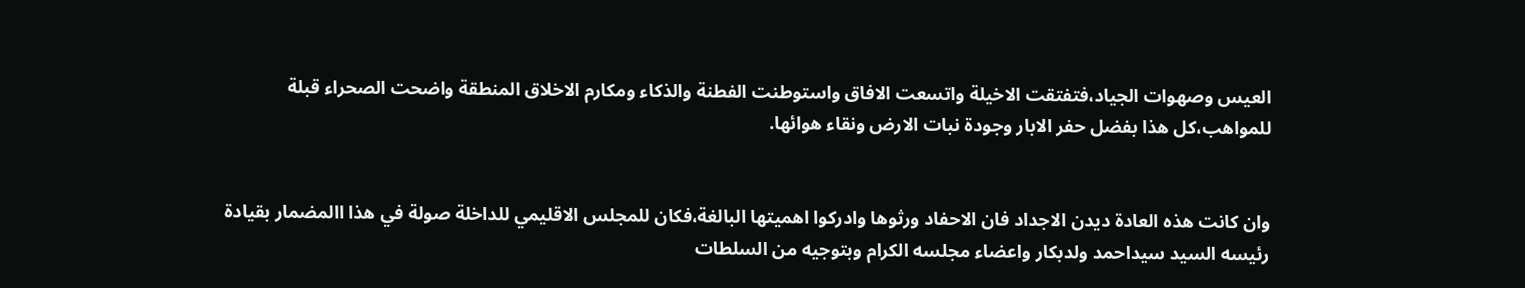العيس وصهوات الجياد،فتفتقت الاخيلة واتسعت الافاق واستوطنت الفطنة والذكاء ومكارم الاخلاق المنطقة واضحت الصحراء قبلة للمواهب،كل هذا بفضل حفر الابار وجودة نبات الارض ونقاء هوائها.


وان كانت هذه العادة ديدن الاجداد فان الاحفاد ورثوها وادركوا اهميتها البالغة،فكان للمجلس الاقليمي للداخلة صولة في هذا االمضمار بقيادة رئيسه السيد سيداحمد ولدبكار واعضاء مجلسه الكرام وبتوجيه من السلطات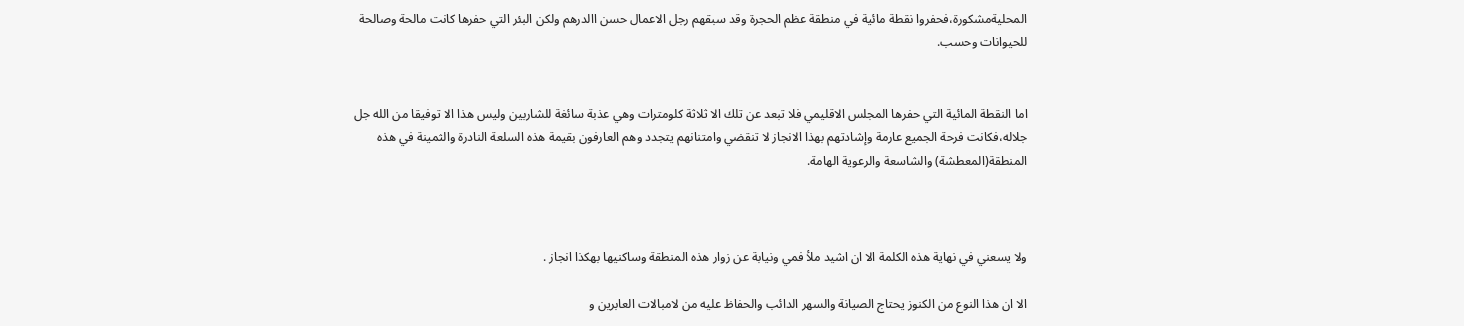المحليةمشكورة،فحفروا نقطة مائية في منطقة عظم الحجرة وقد سبقهم رجل الاعمال حسن االدرهم ولكن البئر التي حفرها كانت مالحة وصالحة للحيوانات وحسب.


اما النقطة المائية التي حفرها المجلس الاقليمي فلا تبعد عن تلك الا ثلاثة كلومترات وهي عذبة سائغة للشاربين وليس هذا الا توفيقا من الله جل جلاله،فكانت فرحة الجميع عارمة وإشادتهم بهذا الانجاز لا تنقضي وامتنانهم يتجدد وهم العارفون بقيمة هذه السلعة النادرة والثمينة في هذه المنطقة(المعطشة) والشاسعة والرعوية الهامة.



ولا يسعني في نهاية هذه الكلمة الا ان اشيد ملأ فمي ونيابة عن زوار هذه المنطقة وساكنيها بهكذا انجاز .

الا ان هذا النوع من الكنوز يحتاج الصيانة والسهر الدائب والحفاظ عليه من لامبالات العابرين و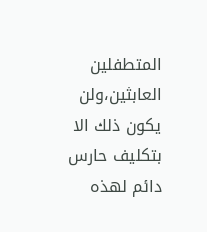المتطفلين العابثين،ولن يكون ذلك الا بتكليف حارس دائم لهذه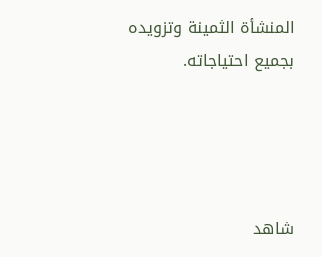المنشأة الثمينة وتزويده بجميع احتياجاته.




شاهد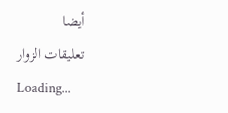أيضا
تعليقات الزوار
Loading...